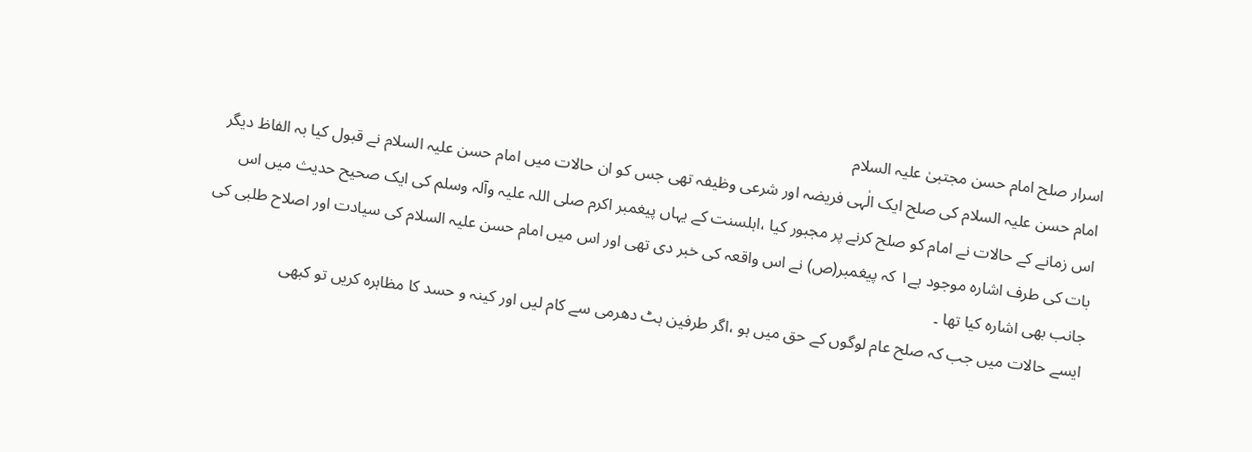اسرار صلح امام حسن مجتبیٰ علیہ السلام
امام حسن علیہ السلام کی صلح ایک الٰہی فریضہ اور شرعی وظیفہ تھی جس کو ان حالات میں امام حسن علیہ السلام نے قبول کیا بہ الفاظ دیگر اس زمانے کے حالات نے امام کو صلح کرنے پر مجبور کیا ،اہلسنت کے یہاں پیغمبر اکرم صلی اللہ علیہ وآلہ وسلم کی ایک صحیح حدیث میں اس بات کی طرف اشارہ موجود ہے۱ کہ پیغمبر(ص) نے اس واقعہ کی خبر دی تھی اور اس میں امام حسن علیہ السلام کی سیادت اور اصلاح طلبی کی جانب بھی اشارہ کیا تھا ۔
ایسے حالات میں جب کہ صلح عام لوگوں کے حق میں ہو ،اگر طرفین ہٹ دھرمی سے کام لیں اور کینہ و حسد کا مظاہرہ کریں تو کبھی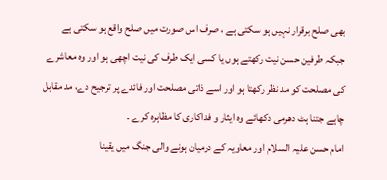بھی صلح برقرار نہیں ہو سکتی ہے ، صرف اس صورت میں صلح واقع ہو سکتی ہے جبکہ طرفین حسن نیت رکھتے ہوں یا کسی ایک طرف کی نیت اچھی ہو اور وہ معاشرے کی مصلحت کو مد نظر رکھتا ہو اور اسے ذاتی مصلحت اور فائدے پر ترجیح دے، مد مقابل چاہے جتنا ہٹ دھرمی دکھائے وہ ایثار و فداکاری کا مظاہرہ کرے ۔
امام حسن علیہ السلام اور معاویہ کے درمیان ہونے والی جنگ میں یقینا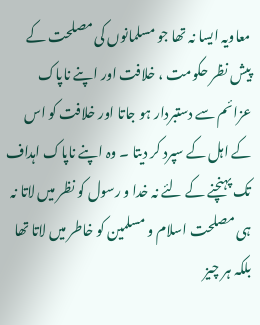معاویہ ایسا نہ تھا جو مسلمانوں کی مصلحت کے پیش نظر حکومت ، خلافت اور اپنے ناپاک عزائم سے دستبردار ہو جاتا اور خلافت کو اس کے اہل کے سپرد کر دیتا ۔ وہ اپنے ناپاک اہداف تک پہنچنے کے لئے نہ خدا و رسول کو نظر میں لاتا نہ ہی مصلحت اسلام و مسلمین کو خاطر میں لاتا تھا بلکہ ہر چیز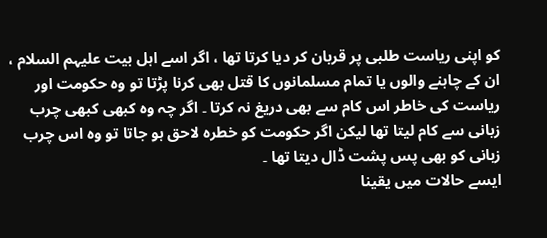کو اپنی ریاست طلبی پر قربان کر دیا کرتا تھا ، اگر اسے اہل بیت علیہم السلام ، ان کے چاہنے والوں یا تمام مسلمانوں کا قتل بھی کرنا پڑتا تو وہ حکومت اور ریاست کی خاطر اس کام سے بھی دریغ نہ کرتا ۔ اگر چہ وہ کبھی کبھی چرب زبانی سے کام لیتا تھا لیکن اگر حکومت کو خطرہ لاحق ہو جاتا تو وہ اس چرب زبانی کو بھی پس پشت ڈال دیتا تھا ۔
ایسے حالات میں یقینا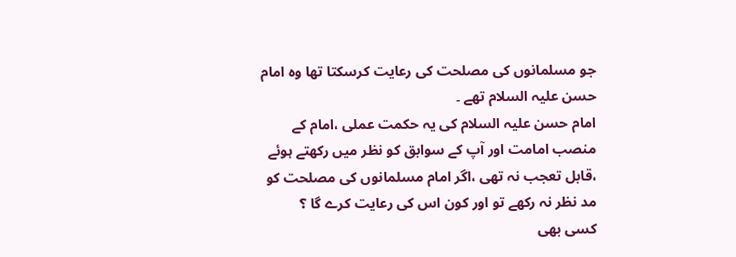جو مسلمانوں کی مصلحت کی رعایت کرسکتا تھا وہ امام حسن علیہ السلام تھے ۔
امام حسن علیہ السلام کی یہ حکمت عملی ،امام کے منصب امامت اور آپ کے سوابق کو نظر میں رکھتے ہوئے ،قابل تعجب نہ تھی ،اگر امام مسلمانوں کی مصلحت کو مد نظر نہ رکھے تو اور کون اس کی رعایت کرے گا ؟
کسی بھی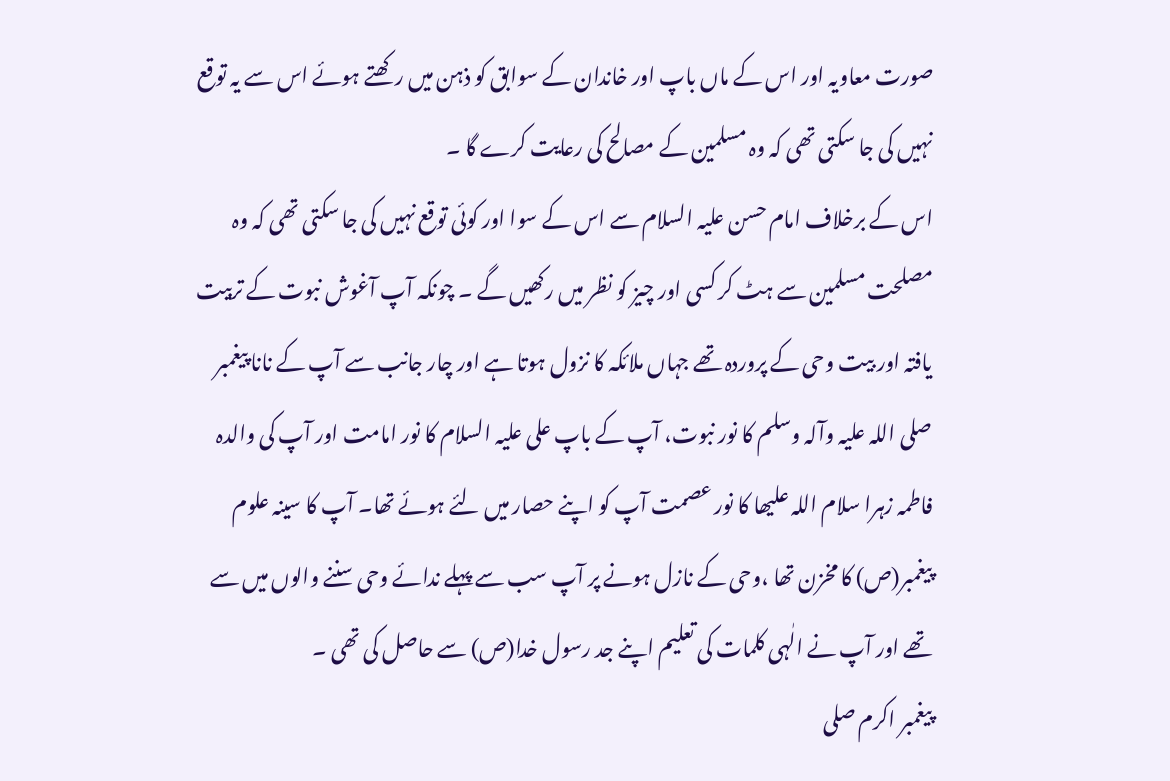صورت معاویہ اور اس کے ماں باپ اور خاندان کے سوابق کو ذہن میں رکھتے ہوئے اس سے یہ توقع نہیں کی جا سکتی تھی کہ وہ مسلمین کے مصالح کی رعایت کرے گا ۔
اس کے برخلاف امام حسن علیہ السلام سے اس کے سوا اور کوئی توقع نہیں کی جا سکتی تھی کہ وہ مصلحت مسلمین سے ہٹ کر کسی اور چیز کو نظر میں رکھیں گے ۔ چونکہ آپ آغوش نبوت کے تربیت یافتہ اور بیت وحی کے پروردہ تھے جہاں ملائکہ کا نزول ہوتا ہے اور چار جانب سے آپ کے نانا پیغمبر صلی اللہ علیہ وآلہ وسلم کا نور نبوت، آپ کے باپ علی علیہ السلام کا نور امامت اور آپ کی والدہ فاطمہ زہرا سلام اللہ علیھا کا نور عصمت آپ کو اپنے حصار میں لئے ہوئے تھا۔ آپ کا سینہ علوم پیغمبر(ص) کا مخزن تھا ،وحی کے نازل ہونے پر آپ سب سے پہلے ندائے وحی سننے والوں میں سے تھے اور آپ نے الٰہی کلمات کی تعلیم اپنے جد رسول خدا(ص) سے حاصل کی تھی ۔
پیغمبر اکرم صلی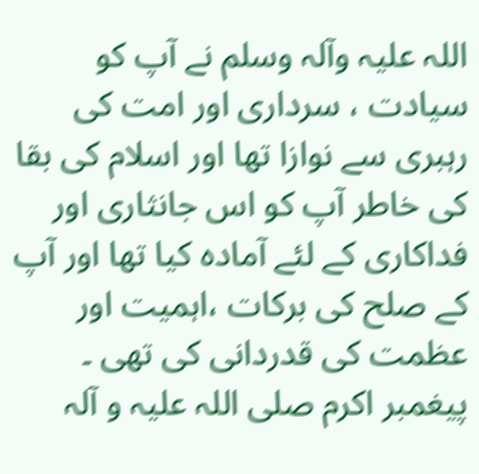اللہ علیہ وآلہ وسلم نے آپ کو سیادت ، سرداری اور امت کی رہبری سے نوازا تھا اور اسلام کی بقا کی خاطر آپ کو اس جانثاری اور فداکاری کے لئے آمادہ کیا تھا اور آپ کے صلح کی برکات ،اہمیت اور عظمت کی قدردانی کی تھی ۔
پیغمبر اکرم صلی اللہ علیہ و آلہ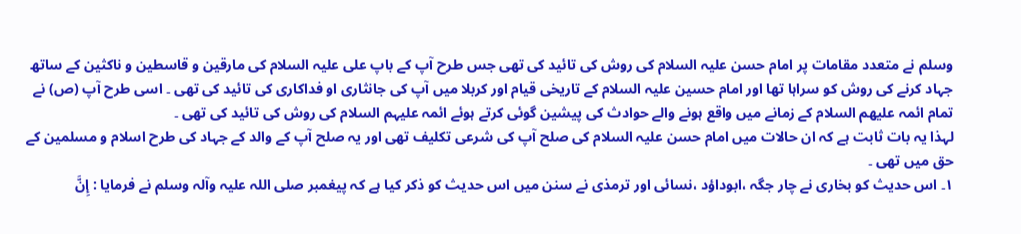وسلم نے متعدد مقامات پر امام حسن علیہ السلام کی روش کی تائید کی تھی جس طرح آپ کے باپ علی علیہ السلام کی مارقین و قاسطین و ناکثین کے ساتھ جہاد کرنے کی روش کو سراہا تھا اور امام حسین علیہ السلام کے تاریخی قیام اور کربلا میں آپ کی جانثاری او فداکاری کی تائید کی تھی ۔ اسی طرح آپ (ص) نے تمام ائمہ علیھم السلام کے زمانے میں واقع ہونے والے حوادث کی پیشین گوئی کرتے ہوئے ائمہ علیہم السلام کی روش کی تائید کی تھی ۔
لہذا یہ بات ثابت ہے کہ ان حالات میں امام حسن علیہ السلام کی صلح آپ کی شرعی تکلیف تھی اور یہ صلح آپ کے والد کے جہاد کی طرح اسلام و مسلمین کے حق میں تھی ۔
۱۔ اس حدیث کو بخاری نے چار جگہ ،ابوداؤد ،نسائی اور ترمذی نے سنن میں اس حدیث کو ذکر کیا ہے کہ پیغمبر صلی اللہ علیہ وآلہ وسلم نے فرمایا : إِنَّ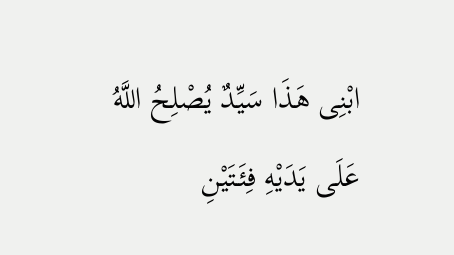ابْنِى هَذَا سَيِّدٌ يُصْلِحُ اللَّهُ عَلَى يَدَيْهِ فِئَتَيْنِ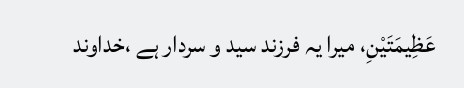عَظِيمَتَيْنِ، میرا یہ فرزند سید و سردار ہے ،خداوند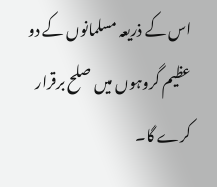اس کے ذریعہ مسلمانوں کے دو عظیم گروہوں میں صلح برقرار کرے گا۔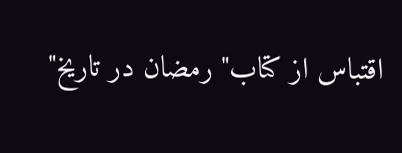اقتباس از کتاب" رمضان در تاریخ"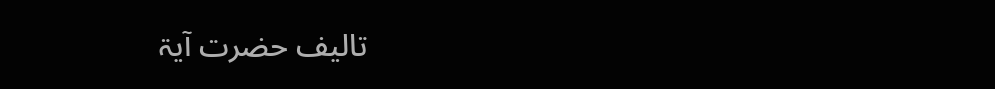تالیف حضرت آیۃ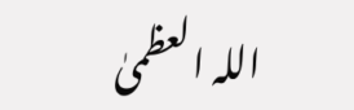اللہ العظمیٰ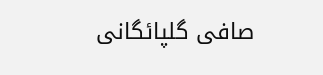صافی گلپائگانی